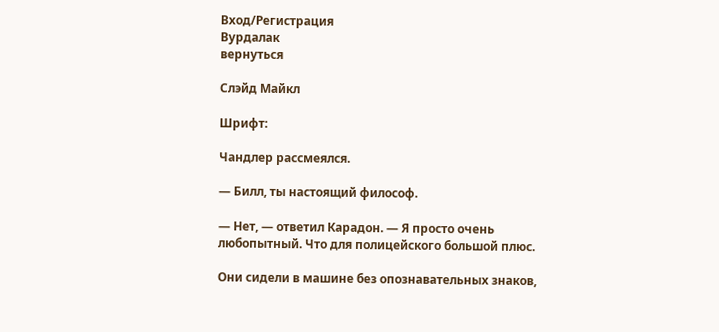Вход/Регистрация
Вурдалак
вернуться

Слэйд Майкл

Шрифт:

Чандлер рассмеялся.

— Билл, ты настоящий философ.

— Нет, — ответил Карадон. — Я просто очень любопытный. Что для полицейского большой плюс.

Они сидели в машине без опознавательных знаков,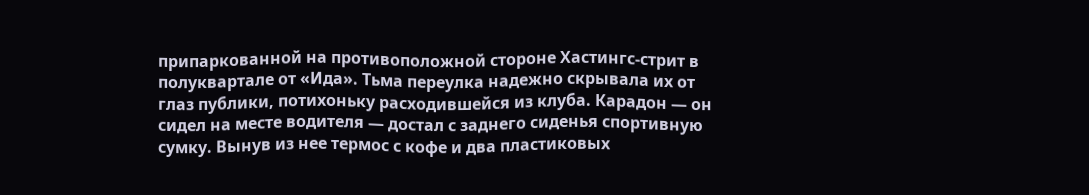припаркованной на противоположной стороне Хастингс-стрит в полуквартале от «Ида». Тьма переулка надежно скрывала их от глаз публики, потихоньку расходившейся из клуба. Карадон — он сидел на месте водителя — достал с заднего сиденья спортивную сумку. Вынув из нее термос с кофе и два пластиковых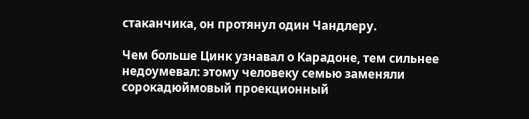стаканчика, он протянул один Чандлеру.

Чем больше Цинк узнавал о Карадоне, тем сильнее недоумевал: этому человеку семью заменяли сорокадюймовый проекционный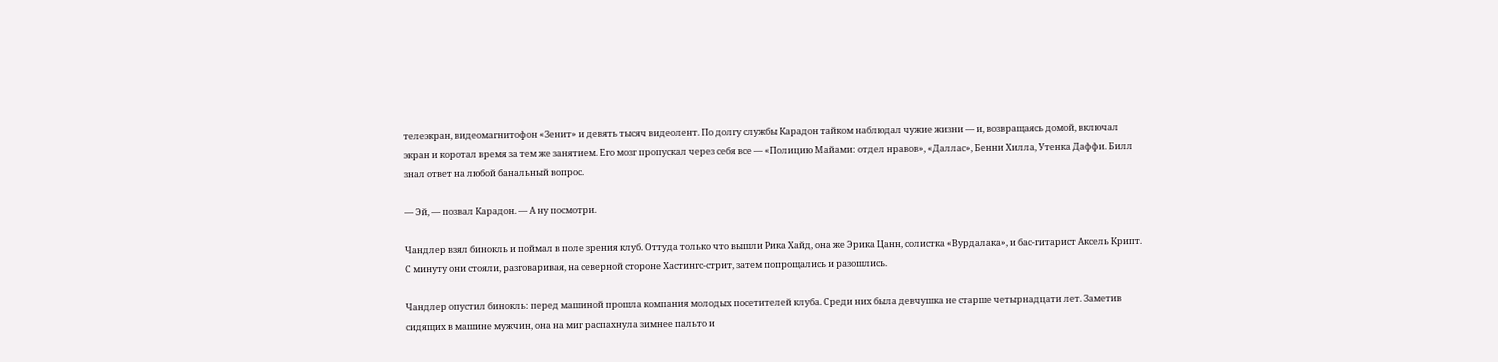телеэкран, видеомагнитофон «Зенит» и девять тысяч видеолент. По долгу службы Карадон тайком наблюдал чужие жизни — и, возвращаясь домой, включал экран и коротал время за тем же занятием. Его мозг пропускал через себя все — «Полицию Майами: отдел нравов», «Даллас», Бенни Хилла, Утенка Даффи. Билл знал ответ на любой банальный вопрос.

— Эй, — позвал Карадон. — А ну посмотри.

Чандлер взял бинокль и поймал в поле зрения клуб. Оттуда только что вышли Рика Хайд, она же Эрика Цанн, солистка «Вурдалака», и бас-гитарист Аксель Крипт. С минуту они стояли, разговаривая, на северной стороне Хастингс-стрит, затем попрощались и разошлись.

Чандлер опустил бинокль: перед машиной прошла компания молодых посетителей клуба. Среди них была девчушка не старше четырнадцати лет. Заметив сидящих в машине мужчин, она на миг распахнула зимнее пальто и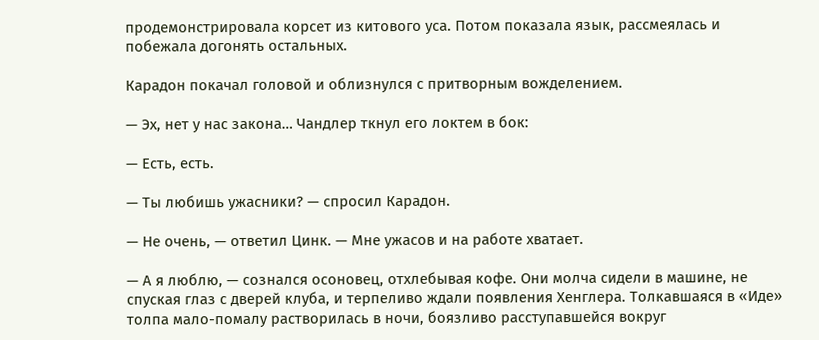продемонстрировала корсет из китового уса. Потом показала язык, рассмеялась и побежала догонять остальных.

Карадон покачал головой и облизнулся с притворным вожделением.

— Эх, нет у нас закона… Чандлер ткнул его локтем в бок:

— Есть, есть.

— Ты любишь ужасники? — спросил Карадон.

— Не очень, — ответил Цинк. — Мне ужасов и на работе хватает.

— А я люблю, — сознался осоновец, отхлебывая кофе. Они молча сидели в машине, не спуская глаз с дверей клуба, и терпеливо ждали появления Хенглера. Толкавшаяся в «Иде» толпа мало-помалу растворилась в ночи, боязливо расступавшейся вокруг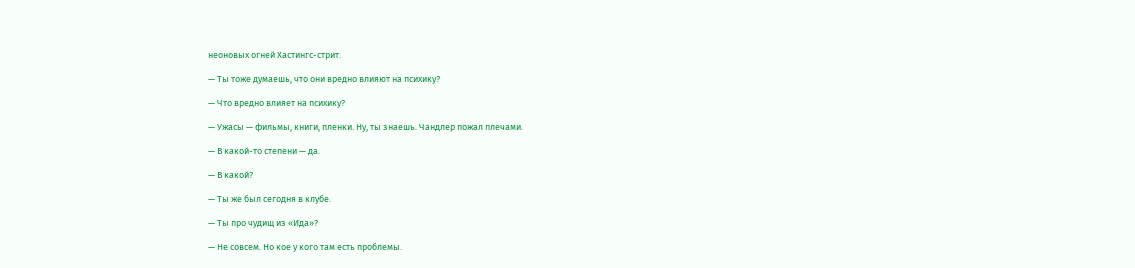неоновых огней Хастингс-стрит.

— Ты тоже думаешь, что они вредно влияют на психику?

— Что вредно влияет на психику?

— Ужасы — фильмы, книги, пленки. Ну, ты знаешь. Чандлер пожал плечами.

— В какой-то степени — да.

— В какой?

— Ты же был сегодня в клубе.

— Ты про чудищ из «Ида»?

— Не совсем. Но кое у кого там есть проблемы.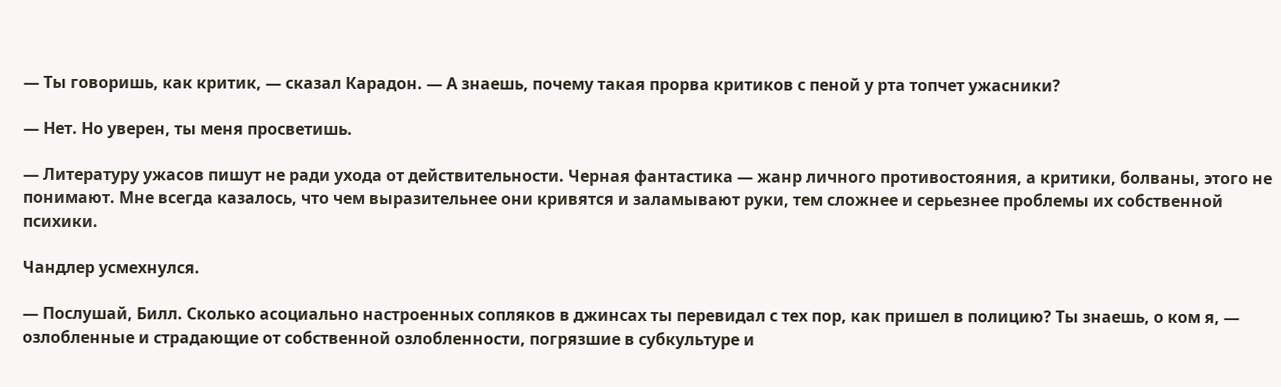— Ты говоришь, как критик, — сказал Карадон. — А знаешь, почему такая прорва критиков с пеной у рта топчет ужасники?

— Нет. Но уверен, ты меня просветишь.

— Литературу ужасов пишут не ради ухода от действительности. Черная фантастика — жанр личного противостояния, а критики, болваны, этого не понимают. Мне всегда казалось, что чем выразительнее они кривятся и заламывают руки, тем сложнее и серьезнее проблемы их собственной психики.

Чандлер усмехнулся.

— Послушай, Билл. Сколько асоциально настроенных сопляков в джинсах ты перевидал с тех пор, как пришел в полицию? Ты знаешь, о ком я, — озлобленные и страдающие от собственной озлобленности, погрязшие в субкультуре и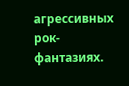агрессивных рок-фантазиях.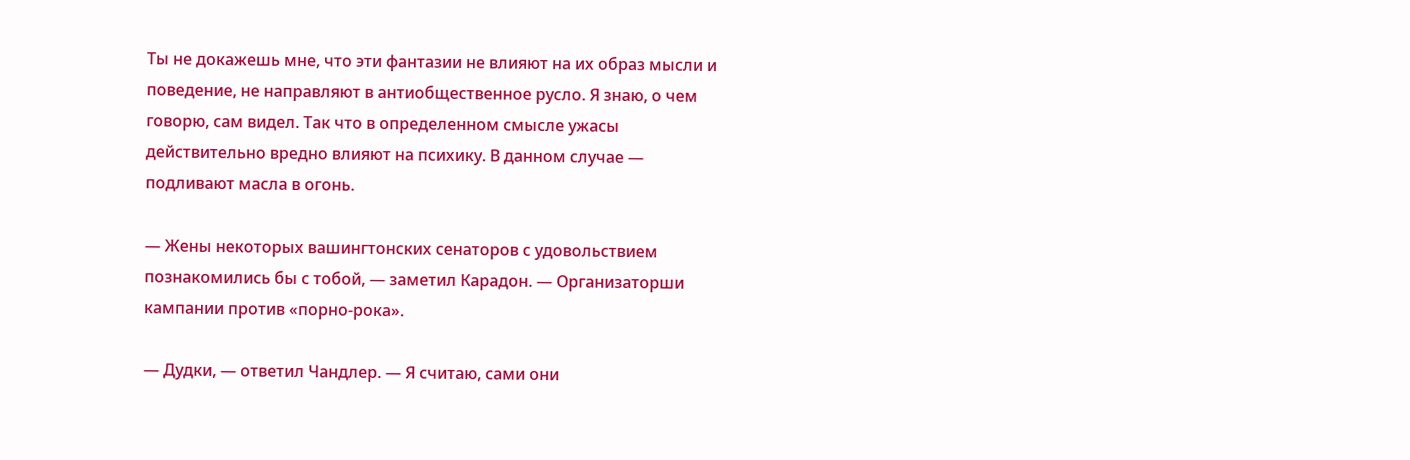Ты не докажешь мне, что эти фантазии не влияют на их образ мысли и поведение, не направляют в антиобщественное русло. Я знаю, о чем говорю, сам видел. Так что в определенном смысле ужасы действительно вредно влияют на психику. В данном случае — подливают масла в огонь.

— Жены некоторых вашингтонских сенаторов с удовольствием познакомились бы с тобой, — заметил Карадон. — Организаторши кампании против «порно-рока».

— Дудки, — ответил Чандлер. — Я считаю, сами они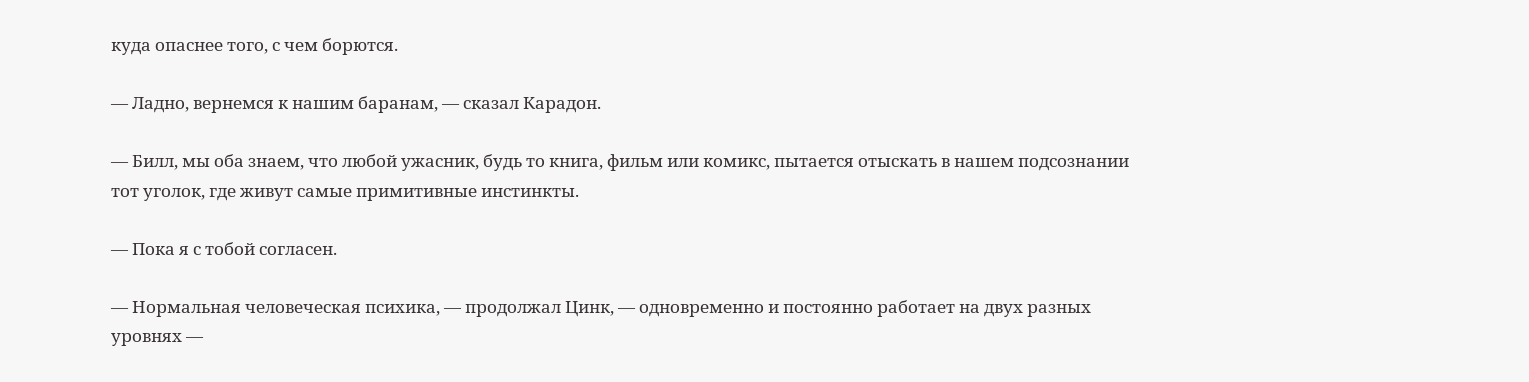куда опаснее того, с чем борются.

— Ладно, вернемся к нашим баранам, — сказал Карадон.

— Билл, мы оба знаем, что любой ужасник, будь то книга, фильм или комикс, пытается отыскать в нашем подсознании тот уголок, где живут самые примитивные инстинкты.

— Пока я с тобой согласен.

— Нормальная человеческая психика, — продолжал Цинк, — одновременно и постоянно работает на двух разных уровнях —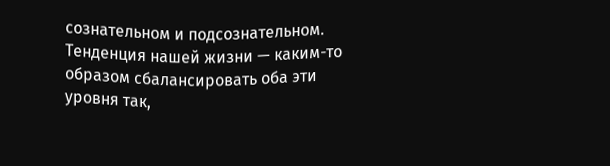сознательном и подсознательном. Тенденция нашей жизни — каким-то образом сбалансировать оба эти уровня так,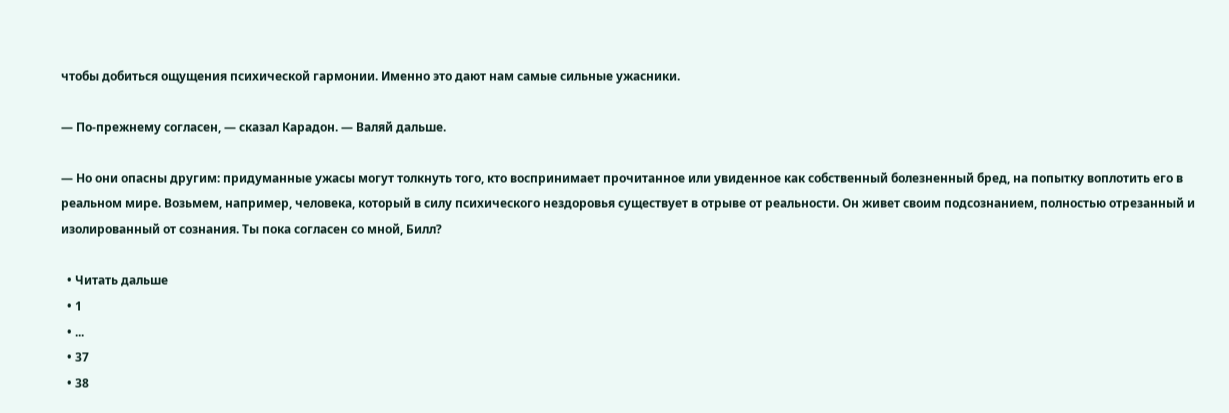чтобы добиться ощущения психической гармонии. Именно это дают нам самые сильные ужасники.

— По-прежнему согласен, — сказал Карадон. — Валяй дальше.

— Но они опасны другим: придуманные ужасы могут толкнуть того, кто воспринимает прочитанное или увиденное как собственный болезненный бред, на попытку воплотить его в реальном мире. Возьмем, например, человека, который в силу психического нездоровья существует в отрыве от реальности. Он живет своим подсознанием, полностью отрезанный и изолированный от сознания. Ты пока согласен со мной, Билл?

  • Читать дальше
  • 1
  • ...
  • 37
  • 38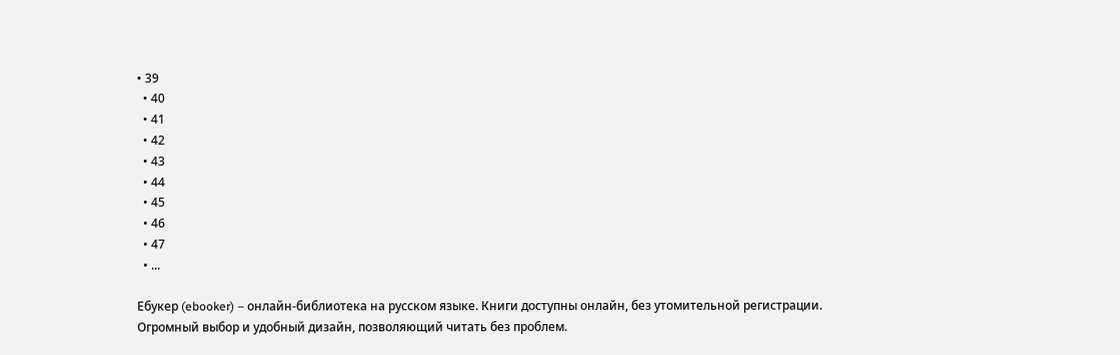• 39
  • 40
  • 41
  • 42
  • 43
  • 44
  • 45
  • 46
  • 47
  • ...

Ебукер (ebooker) – онлайн-библиотека на русском языке. Книги доступны онлайн, без утомительной регистрации. Огромный выбор и удобный дизайн, позволяющий читать без проблем.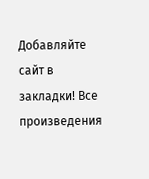Добавляйте сайт в закладки! Все произведения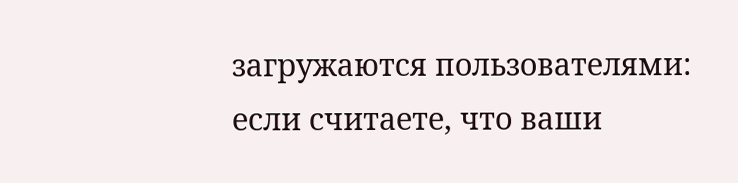загружаются пользователями: если считаете, что ваши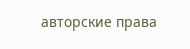авторские права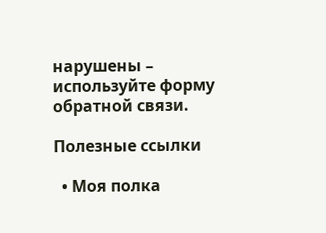нарушены – используйте форму обратной связи.

Полезные ссылки

  • Моя полка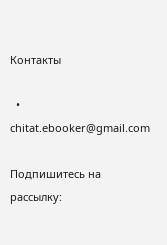Контакты

  • chitat.ebooker@gmail.com

Подпишитесь на рассылку: